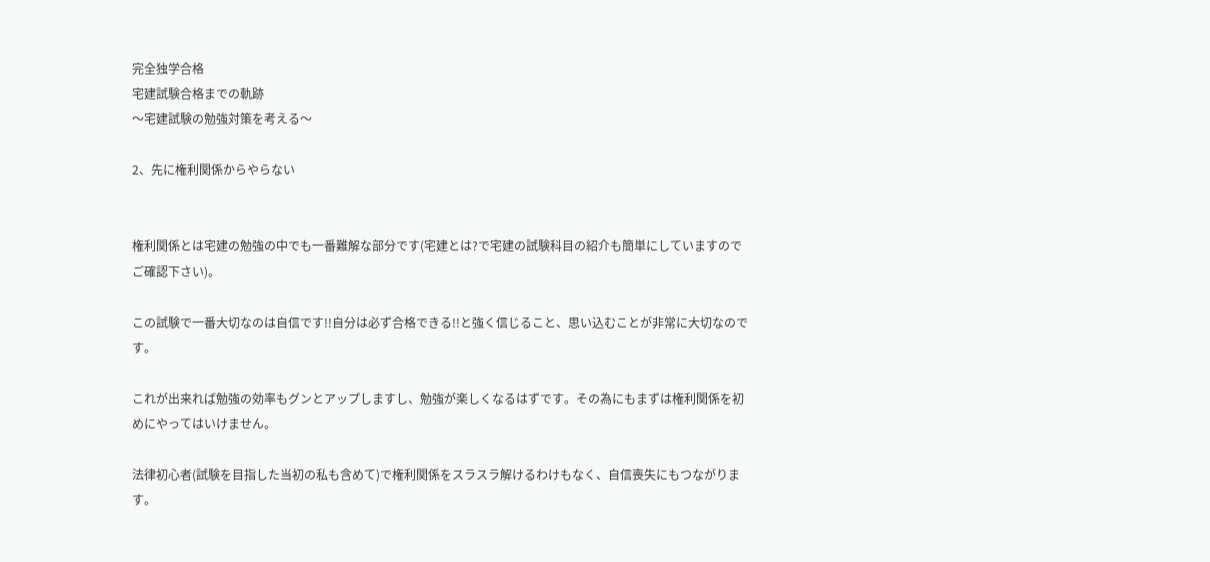完全独学合格
宅建試験合格までの軌跡
〜宅建試験の勉強対策を考える〜

2、先に権利関係からやらない


権利関係とは宅建の勉強の中でも一番難解な部分です(宅建とは?で宅建の試験科目の紹介も簡単にしていますのでご確認下さい)。

この試験で一番大切なのは自信です!!自分は必ず合格できる!!と強く信じること、思い込むことが非常に大切なのです。

これが出来れば勉強の効率もグンとアップしますし、勉強が楽しくなるはずです。その為にもまずは権利関係を初めにやってはいけません。

法律初心者(試験を目指した当初の私も含めて)で権利関係をスラスラ解けるわけもなく、自信喪失にもつながります。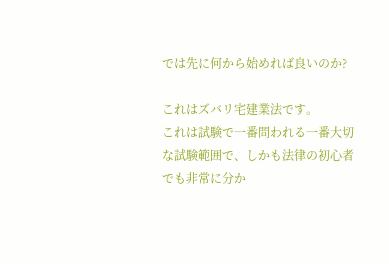では先に何から始めれば良いのか?

これはズバリ宅建業法です。
これは試験で一番問われる一番大切な試験範囲で、しかも法律の初心者でも非常に分か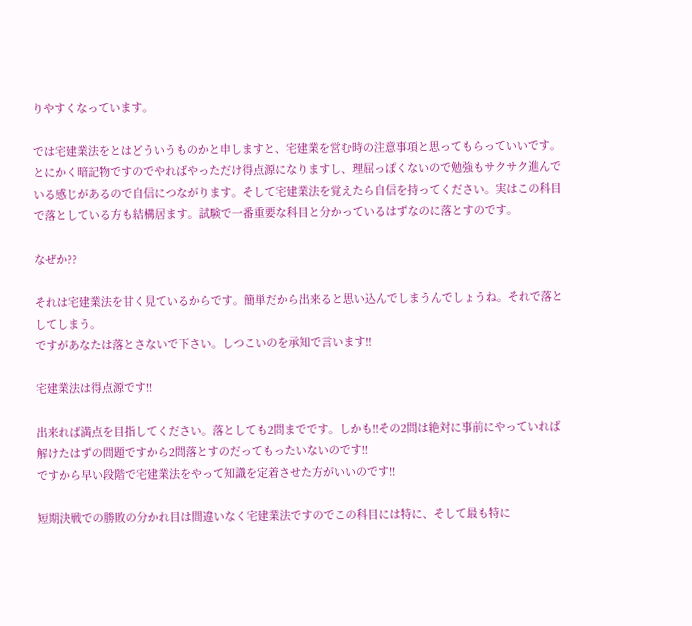りやすくなっています。

では宅建業法をとはどういうものかと申しますと、宅建業を営む時の注意事項と思ってもらっていいです。
とにかく暗記物ですのでやればやっただけ得点源になりますし、理屈っぽくないので勉強もサクサク進んでいる感じがあるので自信につながります。そして宅建業法を覚えたら自信を持ってください。実はこの科目で落としている方も結構居ます。試験で一番重要な科目と分かっているはずなのに落とすのです。

なぜか??

それは宅建業法を甘く見ているからです。簡単だから出来ると思い込んでしまうんでしょうね。それで落としてしまう。
ですがあなたは落とさないで下さい。しつこいのを承知で言います!!

宅建業法は得点源です!!

出来れば満点を目指してください。落としても2問までです。しかも!!その2問は絶対に事前にやっていれば解けたはずの問題ですから2問落とすのだってもったいないのです!!
ですから早い段階で宅建業法をやって知識を定着させた方がいいのです!!

短期決戦での勝敗の分かれ目は間違いなく宅建業法ですのでこの科目には特に、そして最も特に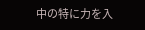中の特に力を入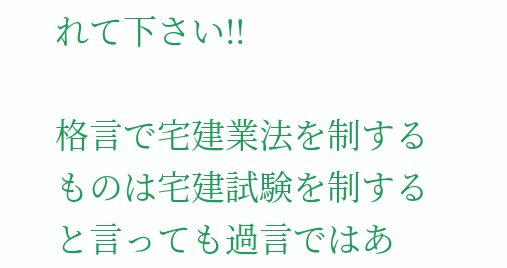れて下さい!!

格言で宅建業法を制するものは宅建試験を制すると言っても過言ではあ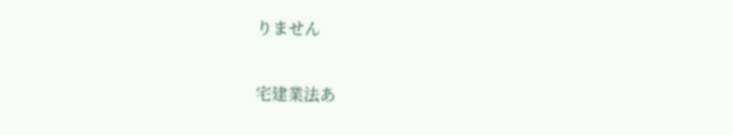りません

宅建業法あ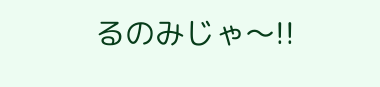るのみじゃ〜!!